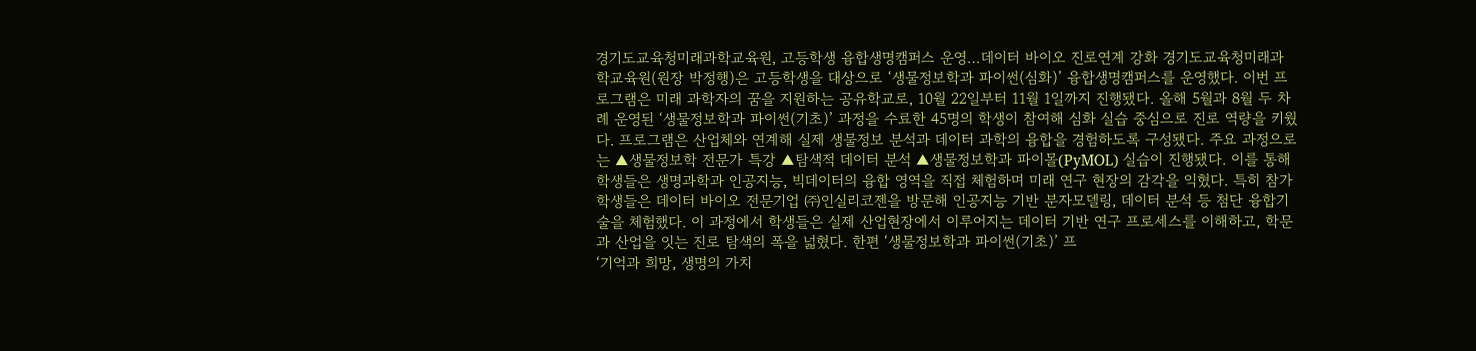경기도교육청미래과학교육원, 고등학생 융합생명캠퍼스 운영…데이터 바이오 진로연계 강화 경기도교육청미래과학교육원(원장 박정행)은 고등학생을 대상으로 ‘생물정보학과 파이썬(심화)’ 융합생명캠퍼스를 운영했다. 이번 프로그램은 미래 과학자의 꿈을 지원하는 공유학교로, 10월 22일부터 11월 1일까지 진행됐다. 올해 5월과 8월 두 차례 운영된 ‘생물정보학과 파이썬(기초)’ 과정을 수료한 45명의 학생이 참여해 심화 실습 중심으로 진로 역량을 키웠다. 프로그램은 산업체와 연계해 실제 생물정보 분석과 데이터 과학의 융합을 경험하도록 구성됐다. 주요 과정으로는 ▲생물정보학 전문가 특강 ▲탐색적 데이터 분석 ▲생물정보학과 파이몰(PyMOL) 실습이 진행됐다. 이를 통해 학생들은 생명과학과 인공지능, 빅데이터의 융합 영역을 직접 체험하며 미래 연구 현장의 감각을 익혔다. 특히 참가 학생들은 데이터 바이오 전문기업 ㈜인실리코젠을 방문해 인공지능 기반 분자모델링, 데이터 분석 등 첨단 융합기술을 체험했다. 이 과정에서 학생들은 실제 산업현장에서 이루어지는 데이터 기반 연구 프로세스를 이해하고, 학문과 산업을 잇는 진로 탐색의 폭을 넓혔다. 한편 ‘생물정보학과 파이썬(기초)’ 프
‘기억과 희망, 생명의 가치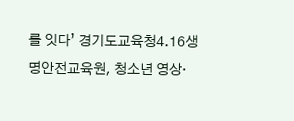를 잇다’ 경기도교육청4.16생명안전교육원, 청소년 영상·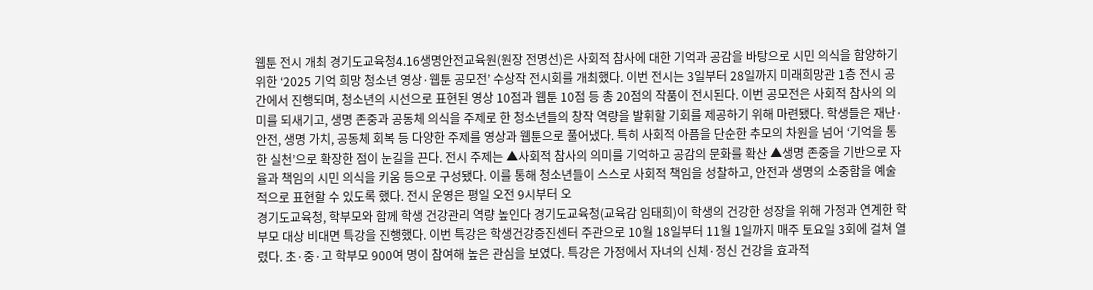웹툰 전시 개최 경기도교육청4.16생명안전교육원(원장 전명선)은 사회적 참사에 대한 기억과 공감을 바탕으로 시민 의식을 함양하기 위한 ‘2025 기억 희망 청소년 영상·웹툰 공모전’ 수상작 전시회를 개최했다. 이번 전시는 3일부터 28일까지 미래희망관 1층 전시 공간에서 진행되며, 청소년의 시선으로 표현된 영상 10점과 웹툰 10점 등 총 20점의 작품이 전시된다. 이번 공모전은 사회적 참사의 의미를 되새기고, 생명 존중과 공동체 의식을 주제로 한 청소년들의 창작 역량을 발휘할 기회를 제공하기 위해 마련됐다. 학생들은 재난·안전, 생명 가치, 공동체 회복 등 다양한 주제를 영상과 웹툰으로 풀어냈다. 특히 사회적 아픔을 단순한 추모의 차원을 넘어 ‘기억을 통한 실천’으로 확장한 점이 눈길을 끈다. 전시 주제는 ▲사회적 참사의 의미를 기억하고 공감의 문화를 확산 ▲생명 존중을 기반으로 자율과 책임의 시민 의식을 키움 등으로 구성됐다. 이를 통해 청소년들이 스스로 사회적 책임을 성찰하고, 안전과 생명의 소중함을 예술적으로 표현할 수 있도록 했다. 전시 운영은 평일 오전 9시부터 오
경기도교육청, 학부모와 함께 학생 건강관리 역량 높인다 경기도교육청(교육감 임태희)이 학생의 건강한 성장을 위해 가정과 연계한 학부모 대상 비대면 특강을 진행했다. 이번 특강은 학생건강증진센터 주관으로 10월 18일부터 11월 1일까지 매주 토요일 3회에 걸쳐 열렸다. 초·중·고 학부모 900여 명이 참여해 높은 관심을 보였다. 특강은 가정에서 자녀의 신체·정신 건강을 효과적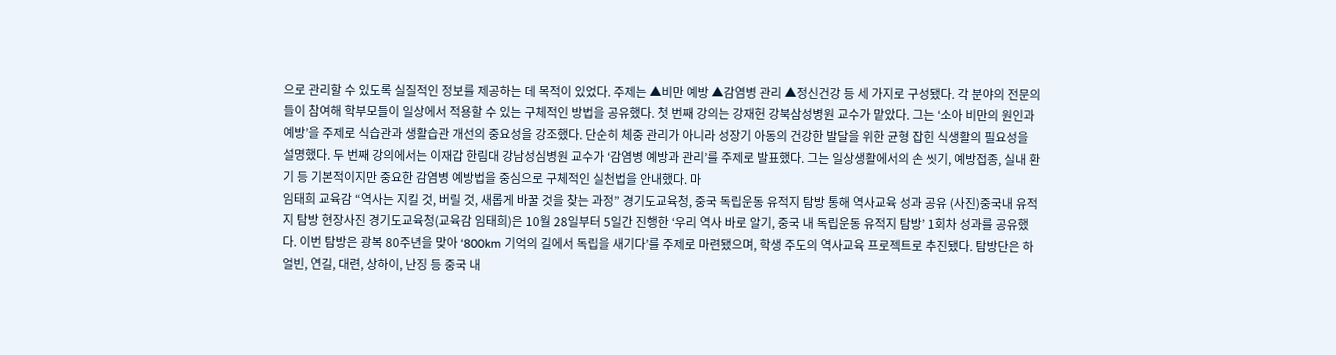으로 관리할 수 있도록 실질적인 정보를 제공하는 데 목적이 있었다. 주제는 ▲비만 예방 ▲감염병 관리 ▲정신건강 등 세 가지로 구성됐다. 각 분야의 전문의들이 참여해 학부모들이 일상에서 적용할 수 있는 구체적인 방법을 공유했다. 첫 번째 강의는 강재헌 강북삼성병원 교수가 맡았다. 그는 ‘소아 비만의 원인과 예방’을 주제로 식습관과 생활습관 개선의 중요성을 강조했다. 단순히 체중 관리가 아니라 성장기 아동의 건강한 발달을 위한 균형 잡힌 식생활의 필요성을 설명했다. 두 번째 강의에서는 이재갑 한림대 강남성심병원 교수가 ‘감염병 예방과 관리’를 주제로 발표했다. 그는 일상생활에서의 손 씻기, 예방접종, 실내 환기 등 기본적이지만 중요한 감염병 예방법을 중심으로 구체적인 실천법을 안내했다. 마
임태희 교육감 “역사는 지킬 것, 버릴 것, 새롭게 바꿀 것을 찾는 과정” 경기도교육청, 중국 독립운동 유적지 탐방 통해 역사교육 성과 공유 (사진)중국내 유적지 탐방 현장사진 경기도교육청(교육감 임태희)은 10월 28일부터 5일간 진행한 ‘우리 역사 바로 알기, 중국 내 독립운동 유적지 탐방’ 1회차 성과를 공유했다. 이번 탐방은 광복 80주년을 맞아 ‘800km 기억의 길에서 독립을 새기다’를 주제로 마련됐으며, 학생 주도의 역사교육 프로젝트로 추진됐다. 탐방단은 하얼빈, 연길, 대련, 상하이, 난징 등 중국 내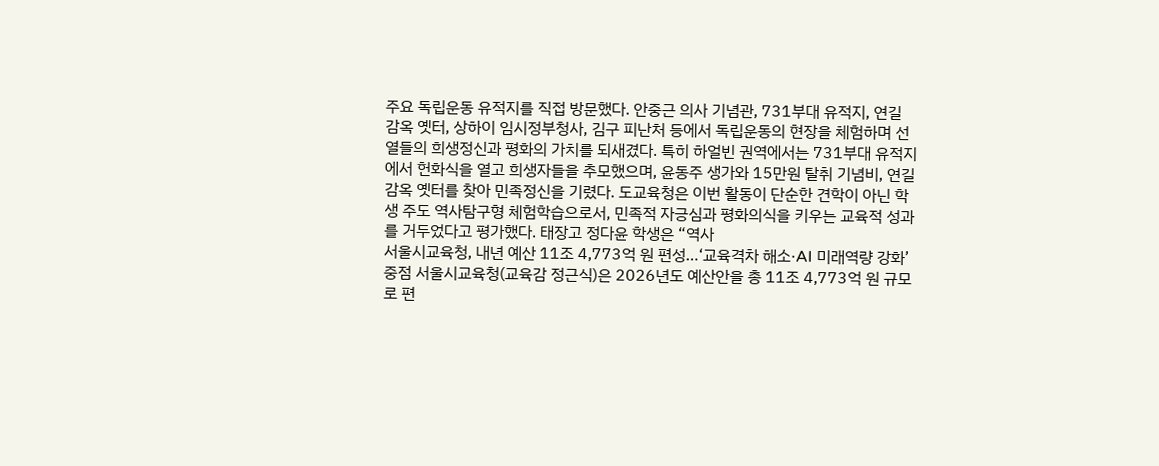주요 독립운동 유적지를 직접 방문했다. 안중근 의사 기념관, 731부대 유적지, 연길 감옥 옛터, 상하이 임시정부청사, 김구 피난처 등에서 독립운동의 현장을 체험하며 선열들의 희생정신과 평화의 가치를 되새겼다. 특히 하얼빈 권역에서는 731부대 유적지에서 헌화식을 열고 희생자들을 추모했으며, 윤동주 생가와 15만원 탈취 기념비, 연길 감옥 옛터를 찾아 민족정신을 기렸다. 도교육청은 이번 활동이 단순한 견학이 아닌 학생 주도 역사탐구형 체험학습으로서, 민족적 자긍심과 평화의식을 키우는 교육적 성과를 거두었다고 평가했다. 태장고 정다윤 학생은 “역사
서울시교육청, 내년 예산 11조 4,773억 원 편성…‘교육격차 해소·AI 미래역량 강화’ 중점 서울시교육청(교육감 정근식)은 2026년도 예산안을 총 11조 4,773억 원 규모로 편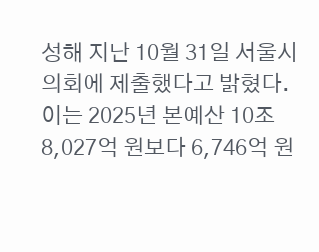성해 지난 10월 31일 서울시의회에 제출했다고 밝혔다. 이는 2025년 본예산 10조 8,027억 원보다 6,746억 원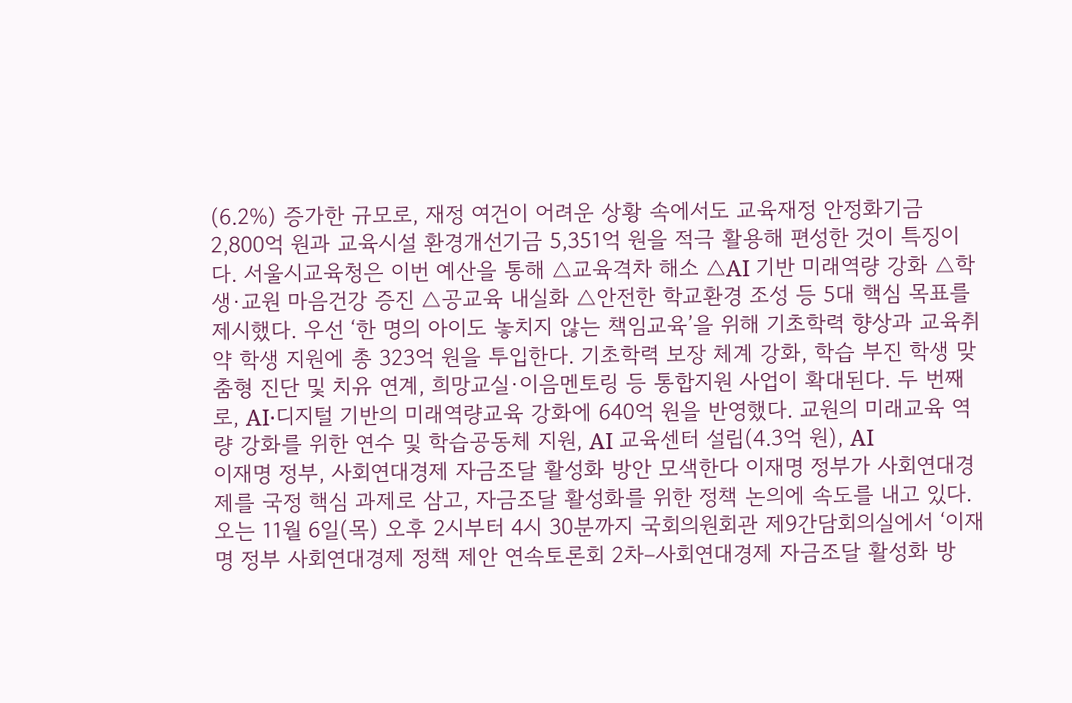(6.2%) 증가한 규모로, 재정 여건이 어려운 상황 속에서도 교육재정 안정화기금 2,800억 원과 교육시설 환경개선기금 5,351억 원을 적극 활용해 편성한 것이 특징이다. 서울시교육청은 이번 예산을 통해 △교육격차 해소 △AI 기반 미래역량 강화 △학생·교원 마음건강 증진 △공교육 내실화 △안전한 학교환경 조성 등 5대 핵심 목표를 제시했다. 우선 ‘한 명의 아이도 놓치지 않는 책임교육’을 위해 기초학력 향상과 교육취약 학생 지원에 총 323억 원을 투입한다. 기초학력 보장 체계 강화, 학습 부진 학생 맞춤형 진단 및 치유 연계, 희망교실·이음멘토링 등 통합지원 사업이 확대된다. 두 번째로, AI·디지털 기반의 미래역량교육 강화에 640억 원을 반영했다. 교원의 미래교육 역량 강화를 위한 연수 및 학습공동체 지원, AI 교육센터 설립(4.3억 원), AI
이재명 정부, 사회연대경제 자금조달 활성화 방안 모색한다 이재명 정부가 사회연대경제를 국정 핵심 과제로 삼고, 자금조달 활성화를 위한 정책 논의에 속도를 내고 있다. 오는 11월 6일(목) 오후 2시부터 4시 30분까지 국회의원회관 제9간담회의실에서 ‘이재명 정부 사회연대경제 정책 제안 연속토론회 2차–사회연대경제 자금조달 활성화 방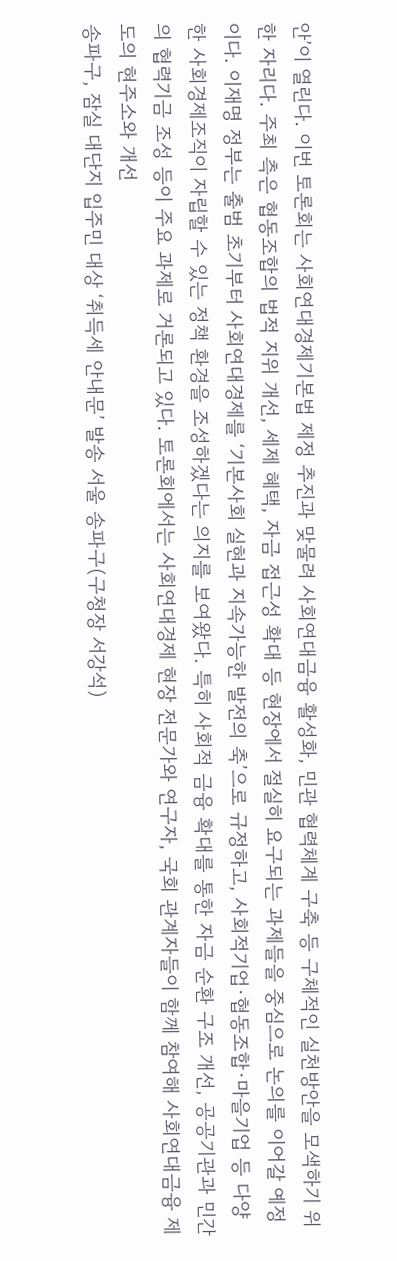안’이 열린다. 이번 토론회는 사회연대경제기본법 제정 추진과 맞물려 사회연대금융 활성화, 민관 협력체계 구축 등 구체적인 실천방안을 모색하기 위한 자리다. 주최 측은 협동조합의 법적 지위 개선, 세제 혜택, 자금 접근성 확대 등 현장에서 절실히 요구되는 과제들을 중심으로 논의를 이어갈 예정이다. 이재명 정부는 출범 초기부터 사회연대경제를 ‘기본사회 실현과 지속가능한 발전의 축’으로 규정하고, 사회적기업·협동조합·마을기업 등 다양한 사회경제조직이 자립할 수 있는 정책 환경을 조성하겠다는 의지를 보여왔다. 특히 사회적 금융 확대를 통한 자금 순환 구조 개선, 공공기관과 민간의 협력기금 조성 등이 주요 과제로 거론되고 있다. 토론회에서는 사회연대경제 현장 전문가와 연구자, 국회 관계자들이 함께 참여해 사회연대금융 제도의 현주소와 개선
송파구, 잠실 대단지 입주민 대상 ‘취득세 안내문’ 발송 서울 송파구(구청장 서강석)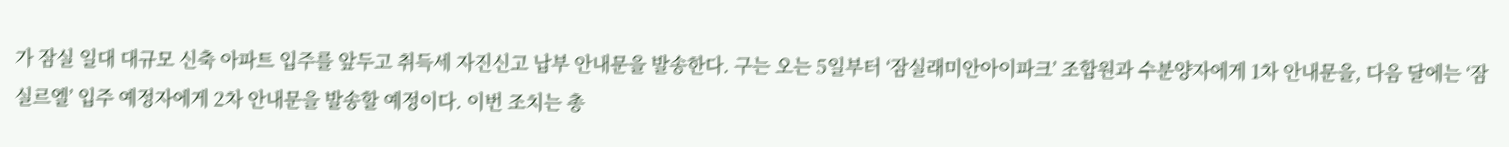가 잠실 일대 대규모 신축 아파트 입주를 앞두고 취득세 자진신고 납부 안내문을 발송한다. 구는 오는 5일부터 ‘잠실래미안아이파크’ 조합원과 수분양자에게 1차 안내문을, 다음 달에는 ‘잠실르엘’ 입주 예정자에게 2차 안내문을 발송할 예정이다. 이번 조치는 총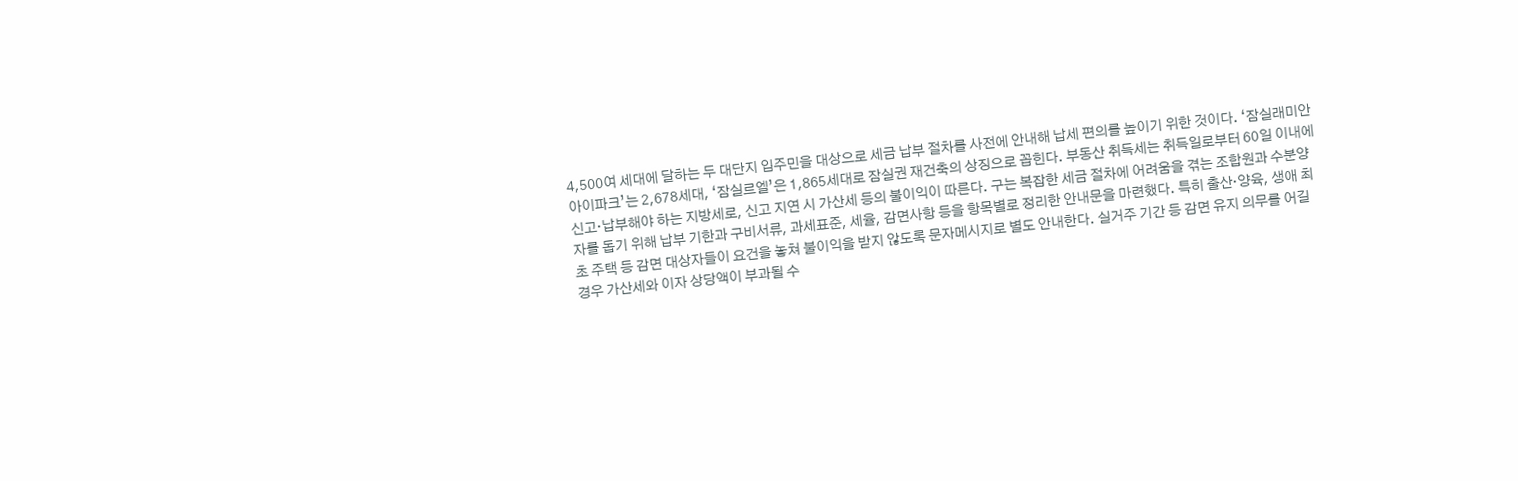4,500여 세대에 달하는 두 대단지 입주민을 대상으로 세금 납부 절차를 사전에 안내해 납세 편의를 높이기 위한 것이다. ‘잠실래미안아이파크’는 2,678세대, ‘잠실르엘’은 1,865세대로 잠실권 재건축의 상징으로 꼽힌다. 부동산 취득세는 취득일로부터 60일 이내에 신고·납부해야 하는 지방세로, 신고 지연 시 가산세 등의 불이익이 따른다. 구는 복잡한 세금 절차에 어려움을 겪는 조합원과 수분양자를 돕기 위해 납부 기한과 구비서류, 과세표준, 세율, 감면사항 등을 항목별로 정리한 안내문을 마련했다. 특히 출산·양육, 생애 최초 주택 등 감면 대상자들이 요건을 놓쳐 불이익을 받지 않도록 문자메시지로 별도 안내한다. 실거주 기간 등 감면 유지 의무를 어길 경우 가산세와 이자 상당액이 부과될 수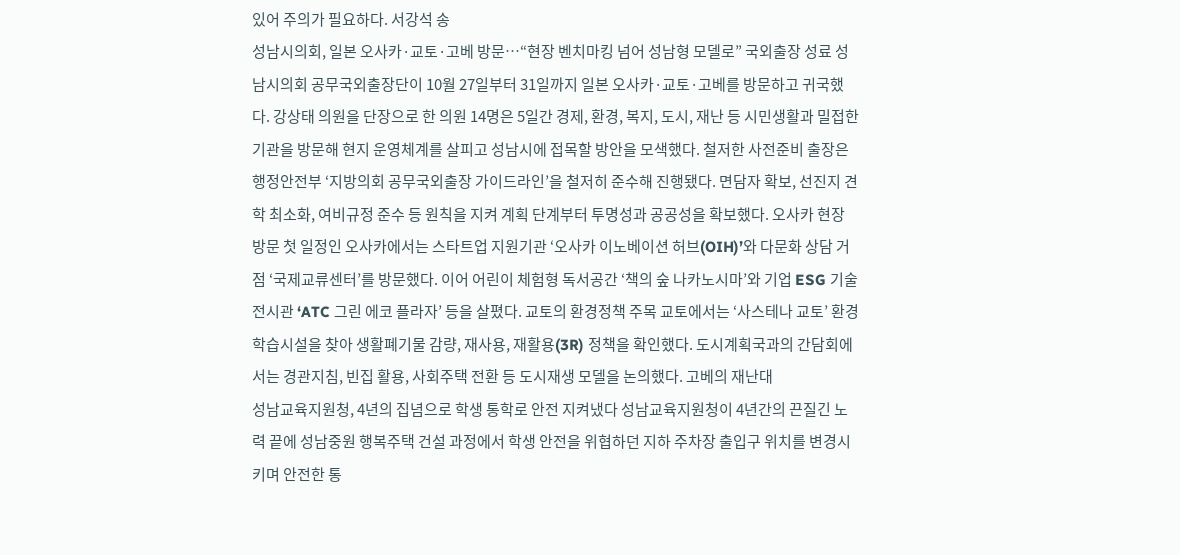있어 주의가 필요하다. 서강석 송
성남시의회, 일본 오사카·교토·고베 방문…“현장 벤치마킹 넘어 성남형 모델로” 국외출장 성료 성남시의회 공무국외출장단이 10월 27일부터 31일까지 일본 오사카·교토·고베를 방문하고 귀국했다. 강상태 의원을 단장으로 한 의원 14명은 5일간 경제, 환경, 복지, 도시, 재난 등 시민생활과 밀접한 기관을 방문해 현지 운영체계를 살피고 성남시에 접목할 방안을 모색했다. 철저한 사전준비 출장은 행정안전부 ‘지방의회 공무국외출장 가이드라인’을 철저히 준수해 진행됐다. 면담자 확보, 선진지 견학 최소화, 여비규정 준수 등 원칙을 지켜 계획 단계부터 투명성과 공공성을 확보했다. 오사카 현장 방문 첫 일정인 오사카에서는 스타트업 지원기관 ‘오사카 이노베이션 허브(OIH)’와 다문화 상담 거점 ‘국제교류센터’를 방문했다. 이어 어린이 체험형 독서공간 ‘책의 숲 나카노시마’와 기업 ESG 기술전시관 ‘ATC 그린 에코 플라자’ 등을 살폈다. 교토의 환경정책 주목 교토에서는 ‘사스테나 교토’ 환경학습시설을 찾아 생활폐기물 감량, 재사용, 재활용(3R) 정책을 확인했다. 도시계획국과의 간담회에서는 경관지침, 빈집 활용, 사회주택 전환 등 도시재생 모델을 논의했다. 고베의 재난대
성남교육지원청, 4년의 집념으로 학생 통학로 안전 지켜냈다 성남교육지원청이 4년간의 끈질긴 노력 끝에 성남중원 행복주택 건설 과정에서 학생 안전을 위협하던 지하 주차장 출입구 위치를 변경시키며 안전한 통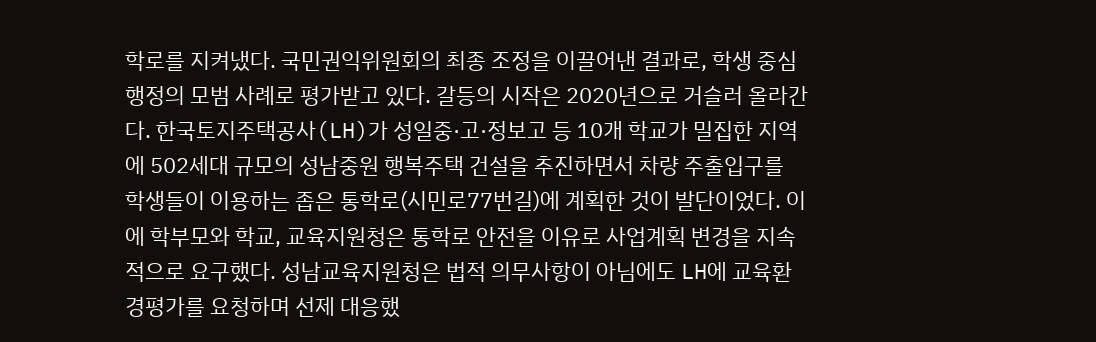학로를 지켜냈다. 국민권익위원회의 최종 조정을 이끌어낸 결과로, 학생 중심 행정의 모범 사례로 평가받고 있다. 갈등의 시작은 2020년으로 거슬러 올라간다. 한국토지주택공사(LH)가 성일중·고·정보고 등 10개 학교가 밀집한 지역에 502세대 규모의 성남중원 행복주택 건설을 추진하면서 차량 주출입구를 학생들이 이용하는 좁은 통학로(시민로77번길)에 계획한 것이 발단이었다. 이에 학부모와 학교, 교육지원청은 통학로 안전을 이유로 사업계획 변경을 지속적으로 요구했다. 성남교육지원청은 법적 의무사항이 아님에도 LH에 교육환경평가를 요청하며 선제 대응했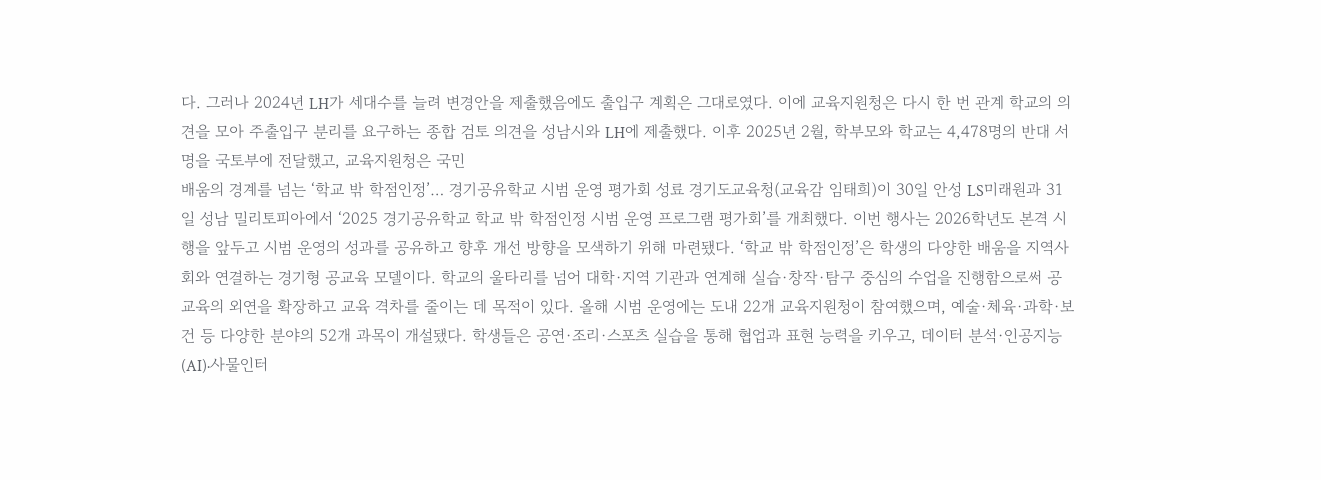다. 그러나 2024년 LH가 세대수를 늘려 변경안을 제출했음에도 출입구 계획은 그대로였다. 이에 교육지원청은 다시 한 번 관계 학교의 의견을 모아 주출입구 분리를 요구하는 종합 검토 의견을 성남시와 LH에 제출했다. 이후 2025년 2월, 학부모와 학교는 4,478명의 반대 서명을 국토부에 전달했고, 교육지원청은 국민
배움의 경계를 넘는 ‘학교 밖 학점인정’… 경기공유학교 시범 운영 평가회 성료 경기도교육청(교육감 임태희)이 30일 안성 LS미래원과 31일 성남 밀리토피아에서 ‘2025 경기공유학교 학교 밖 학점인정 시범 운영 프로그램 평가회’를 개최했다. 이번 행사는 2026학년도 본격 시행을 앞두고 시범 운영의 성과를 공유하고 향후 개선 방향을 모색하기 위해 마련됐다. ‘학교 밖 학점인정’은 학생의 다양한 배움을 지역사회와 연결하는 경기형 공교육 모델이다. 학교의 울타리를 넘어 대학·지역 기관과 연계해 실습·창작·탐구 중심의 수업을 진행함으로써 공교육의 외연을 확장하고 교육 격차를 줄이는 데 목적이 있다. 올해 시범 운영에는 도내 22개 교육지원청이 참여했으며, 예술·체육·과학·보건 등 다양한 분야의 52개 과목이 개설됐다. 학생들은 공연·조리·스포츠 실습을 통해 협업과 표현 능력을 키우고, 데이터 분석·인공지능(AI)·사물인터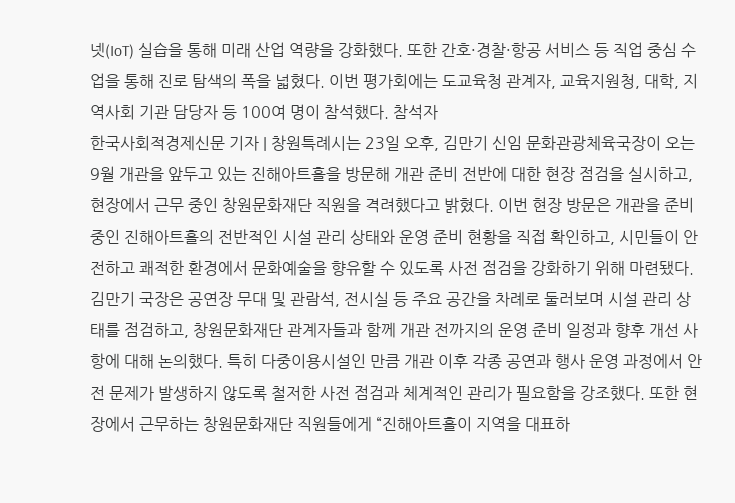넷(IoT) 실습을 통해 미래 산업 역량을 강화했다. 또한 간호·경찰·항공 서비스 등 직업 중심 수업을 통해 진로 탐색의 폭을 넓혔다. 이번 평가회에는 도교육청 관계자, 교육지원청, 대학, 지역사회 기관 담당자 등 100여 명이 참석했다. 참석자
한국사회적경제신문 기자 | 창원특례시는 23일 오후, 김만기 신임 문화관광체육국장이 오는 9월 개관을 앞두고 있는 진해아트홀을 방문해 개관 준비 전반에 대한 현장 점검을 실시하고, 현장에서 근무 중인 창원문화재단 직원을 격려했다고 밝혔다. 이번 현장 방문은 개관을 준비 중인 진해아트홀의 전반적인 시설 관리 상태와 운영 준비 현황을 직접 확인하고, 시민들이 안전하고 쾌적한 환경에서 문화예술을 향유할 수 있도록 사전 점검을 강화하기 위해 마련됐다. 김만기 국장은 공연장 무대 및 관람석, 전시실 등 주요 공간을 차례로 둘러보며 시설 관리 상태를 점검하고, 창원문화재단 관계자들과 함께 개관 전까지의 운영 준비 일정과 향후 개선 사항에 대해 논의했다. 특히 다중이용시설인 만큼 개관 이후 각종 공연과 행사 운영 과정에서 안전 문제가 발생하지 않도록 철저한 사전 점검과 체계적인 관리가 필요함을 강조했다. 또한 현장에서 근무하는 창원문화재단 직원들에게 “진해아트홀이 지역을 대표하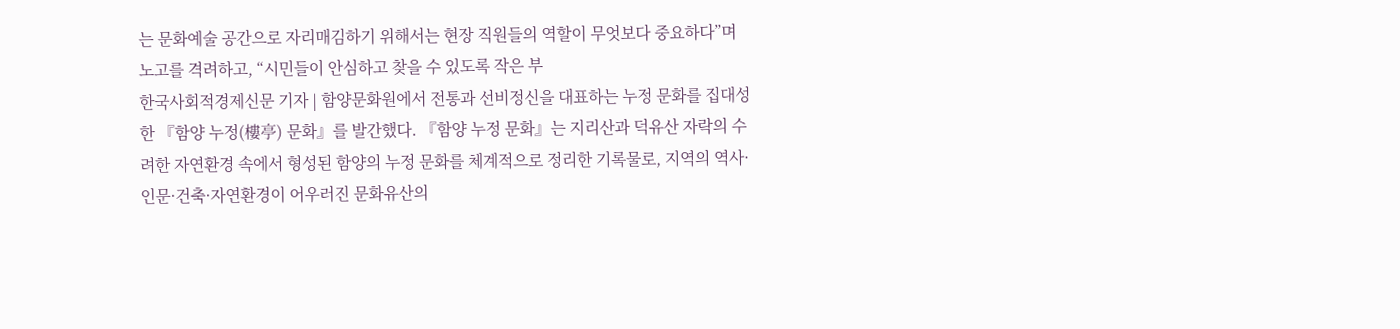는 문화예술 공간으로 자리매김하기 위해서는 현장 직원들의 역할이 무엇보다 중요하다”며 노고를 격려하고, “시민들이 안심하고 찾을 수 있도록 작은 부
한국사회적경제신문 기자 | 함양문화원에서 전통과 선비정신을 대표하는 누정 문화를 집대성한 『함양 누정(樓亭) 문화』를 발간했다. 『함양 누정 문화』는 지리산과 덕유산 자락의 수려한 자연환경 속에서 형성된 함양의 누정 문화를 체계적으로 정리한 기록물로, 지역의 역사·인문·건축·자연환경이 어우러진 문화유산의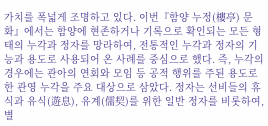가치를 폭넓게 조명하고 있다. 이번『함양 누정(樓亭) 문화』에서는 함양에 현존하거나 기록으로 확인되는 모든 형태의 누각과 정자를 망라하여, 전통적인 누각과 정자의 기능과 용도로 사용되어 온 사례를 중심으로 했다. 즉, 누각의 경우에는 관아의 연회와 모임 등 공적 행위를 주된 용도로 한 관영 누각을 주요 대상으로 삼았다. 정자는 선비들의 휴식과 유식(遊息), 유계(儒契)를 위한 일반 정자를 비롯하여, 별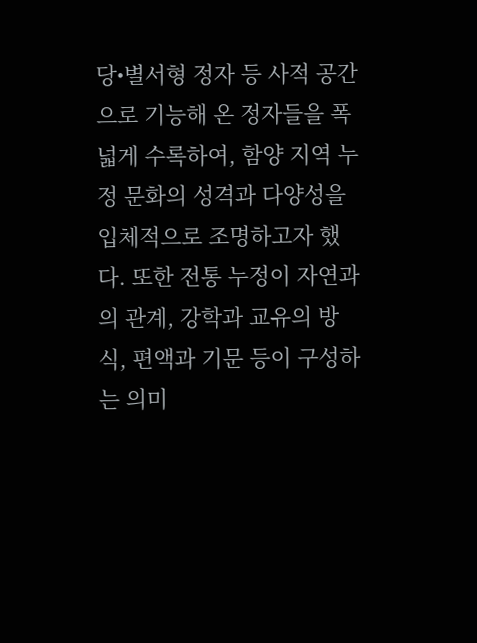당•별서형 정자 등 사적 공간으로 기능해 온 정자들을 폭 넓게 수록하여, 함양 지역 누정 문화의 성격과 다양성을 입체적으로 조명하고자 했다. 또한 전통 누정이 자연과의 관계, 강학과 교유의 방식, 편액과 기문 등이 구성하는 의미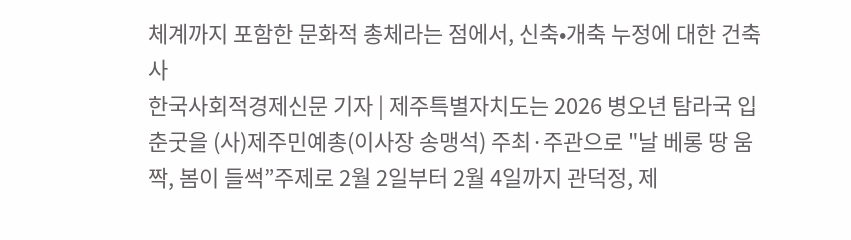체계까지 포함한 문화적 총체라는 점에서, 신축•개축 누정에 대한 건축사
한국사회적경제신문 기자 | 제주특별자치도는 2026 병오년 탐라국 입춘굿을 (사)제주민예총(이사장 송맹석) 주최·주관으로 "날 베롱 땅 움짝, 봄이 들썩”주제로 2월 2일부터 2월 4일까지 관덕정, 제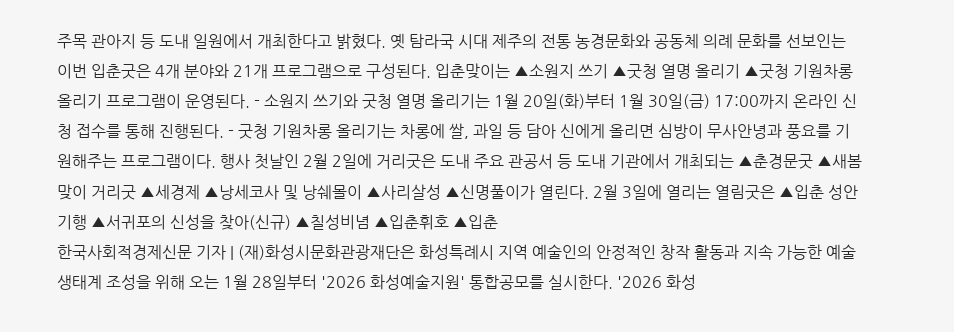주목 관아지 등 도내 일원에서 개최한다고 밝혔다. 옛 탐라국 시대 제주의 전통 농경문화와 공동체 의례 문화를 선보인는 이번 입춘굿은 4개 분야와 21개 프로그램으로 구성된다. 입춘맞이는 ▲소원지 쓰기 ▲굿청 열명 올리기 ▲굿청 기원차롱 올리기 프로그램이 운영된다. - 소원지 쓰기와 굿청 열명 올리기는 1월 20일(화)부터 1월 30일(금) 17:00까지 온라인 신청 접수를 통해 진행된다. - 굿청 기원차롱 올리기는 차롱에 쌀, 과일 등 담아 신에게 올리면 심방이 무사안녕과 풍요를 기원해주는 프로그램이다. 행사 첫날인 2월 2일에 거리굿은 도내 주요 관공서 등 도내 기관에서 개최되는 ▲춘경문굿 ▲새봄맞이 거리굿 ▲세경제 ▲낭세코사 및 낭쉐몰이 ▲사리살성 ▲신명풀이가 열린다. 2월 3일에 열리는 열림굿은 ▲입춘 성안기행 ▲서귀포의 신성을 찾아(신규) ▲칠성비념 ▲입춘휘호 ▲입춘
한국사회적경제신문 기자 | (재)화성시문화관광재단은 화성특례시 지역 예술인의 안정적인 창작 활동과 지속 가능한 예술생태계 조성을 위해 오는 1월 28일부터 '2026 화성예술지원' 통합공모를 실시한다. '2026 화성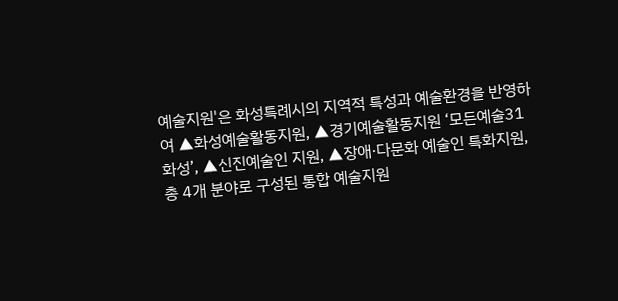예술지원'은 화성특례시의 지역적 특성과 예술환경을 반영하여 ▲화성예술활동지원, ▲경기예술활동지원 ‘모든예술31 화성’, ▲신진예술인 지원, ▲장애·다문화 예술인 특화지원, 총 4개 분야로 구성된 통합 예술지원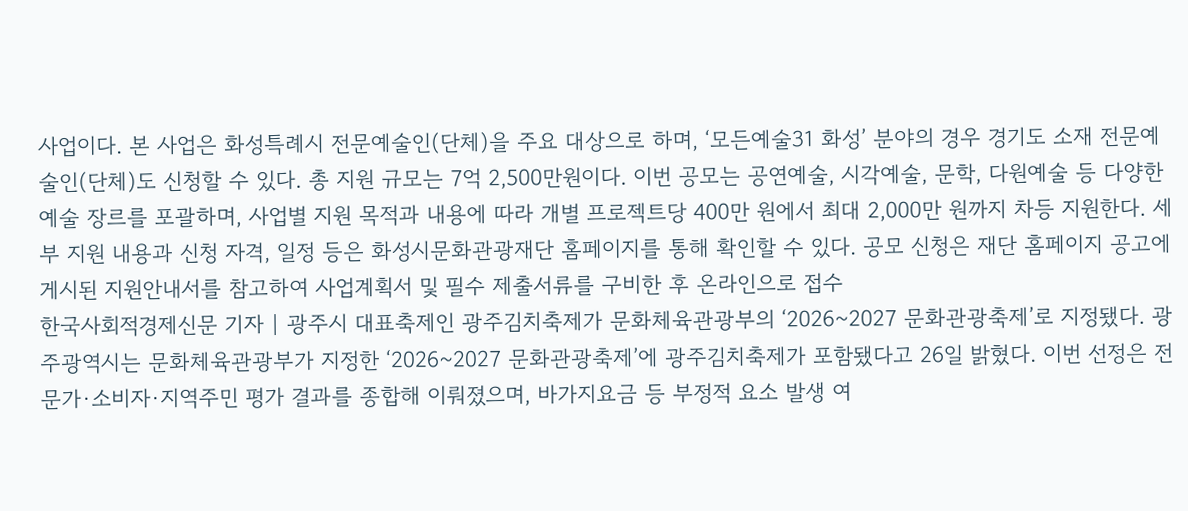사업이다. 본 사업은 화성특례시 전문예술인(단체)을 주요 대상으로 하며, ‘모든예술31 화성’ 분야의 경우 경기도 소재 전문예술인(단체)도 신청할 수 있다. 총 지원 규모는 7억 2,500만원이다. 이번 공모는 공연예술, 시각예술, 문학, 다원예술 등 다양한 예술 장르를 포괄하며, 사업별 지원 목적과 내용에 따라 개별 프로젝트당 400만 원에서 최대 2,000만 원까지 차등 지원한다. 세부 지원 내용과 신청 자격, 일정 등은 화성시문화관광재단 홈페이지를 통해 확인할 수 있다. 공모 신청은 재단 홈페이지 공고에 게시된 지원안내서를 참고하여 사업계획서 및 필수 제출서류를 구비한 후 온라인으로 접수
한국사회적경제신문 기자 | 광주시 대표축제인 광주김치축제가 문화체육관광부의 ‘2026~2027 문화관광축제’로 지정됐다. 광주광역시는 문화체육관광부가 지정한 ‘2026~2027 문화관광축제’에 광주김치축제가 포함됐다고 26일 밝혔다. 이번 선정은 전문가·소비자·지역주민 평가 결과를 종합해 이뤄졌으며, 바가지요금 등 부정적 요소 발생 여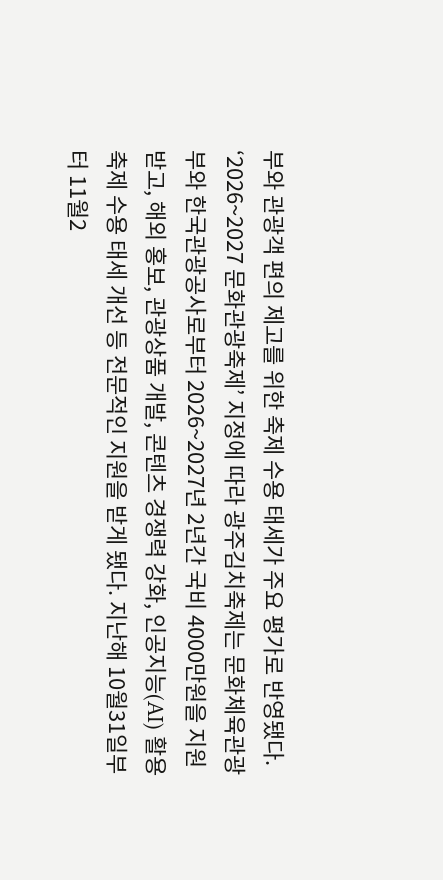부와 관광객 편의 제고를 위한 축제 수용 태세가 주요 평가로 반영됐다. ‘2026~2027 문화관광축제’ 지정에 따라 광주김치축제는 문화체육관광부와 한국관광공사로부터 2026~2027년 2년간 국비 4000만원을 지원받고, 해외 홍보, 관광상품 개발, 콘텐츠 경쟁력 강화, 인공지능(AI) 활용 축제 수용 태세 개선 등 전문적인 지원을 받게 됐다. 지난해 10월31일부터 11월2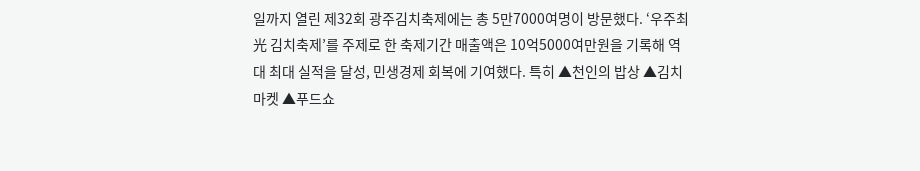일까지 열린 제32회 광주김치축제에는 총 5만7000여명이 방문했다. ‘우주최光 김치축제’를 주제로 한 축제기간 매출액은 10억5000여만원을 기록해 역대 최대 실적을 달성, 민생경제 회복에 기여했다. 특히 ▲천인의 밥상 ▲김치마켓 ▲푸드쇼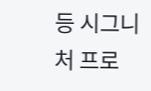등 시그니처 프로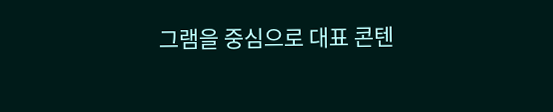그램을 중심으로 대표 콘텐